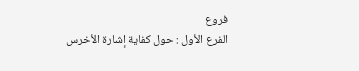فروع
الفرع الأول : حول كفاية إشارة الأخرس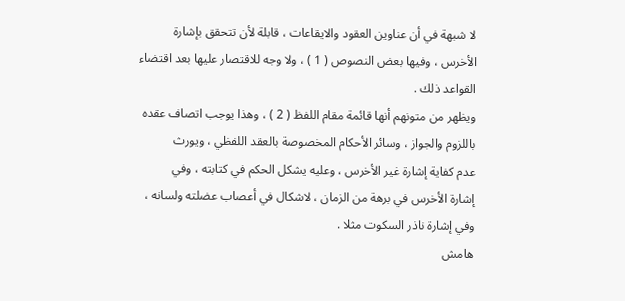لا شبهة في أن عناوين العقود والايقاعات ، قابلة لأن تتحقق بإشارة
الأخرس ، وفيها بعض النصوص ( 1 ) ، ولا وجه للاقتصار عليها بعد اقتضاء
القواعد ذلك .
ويظهر من متونهم أنها قائمة مقام اللفظ ( 2 ) ، وهذا يوجب اتصاف عقده
باللزوم والجواز ، وسائر الأحكام المخصوصة بالعقد اللفظي ، ويورث
عدم كفاية إشارة غير الأخرس ، وعليه يشكل الحكم في كتابته ، وفي
إشارة الأخرس في برهة من الزمان ، لاشكال في أعصاب عضلته ولسانه ،
وفي إشارة ناذر السكوت مثلا .
هامش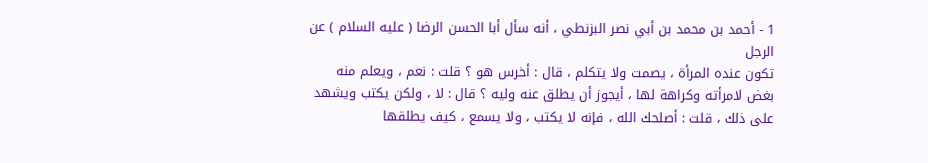1 - أحمد بن محمد بن أبي نصر البزنطي ، أنه سأل أبا الحسن الرضا ( عليه السلام ) عن الرجل
تكون عنده المرأة ، يصمت ولا يتكلم ، قال : أخرس هو ؟ قلت : نعم ، ويعلم منه
بغض لامرأته وكراهة لها ، أيجوز أن يطلق عنه وليه ؟ قال : لا ، ولكن يكتب ويشهد
على ذلك ، قلت : أصلحك الله ، فإنه لا يكتب ، ولا يسمع ، كيف يطلقها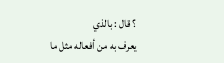؟ قال : بالذي
يعرف به من أفعاله مثل ما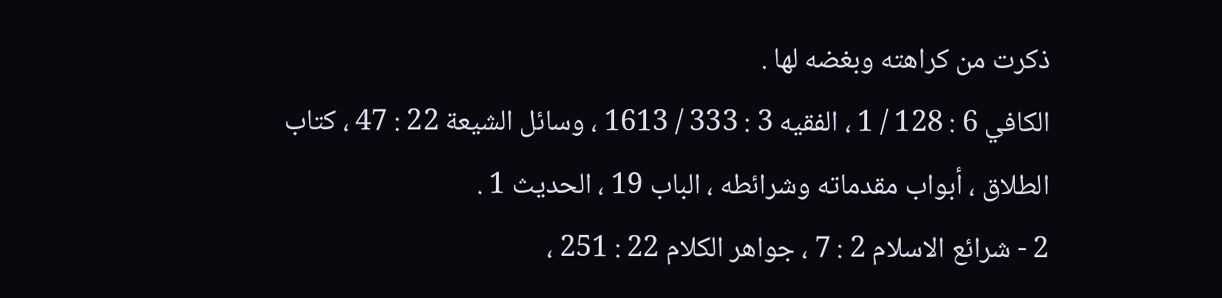ذكرت من كراهته وبغضه لها .
الكافي 6 : 128 / 1 ، الفقيه 3 : 333 / 1613 ، وسائل الشيعة 22 : 47 ، كتاب
الطلاق ، أبواب مقدماته وشرائطه ، الباب 19 ، الحديث 1 .
2 - شرائع الاسلام 2 : 7 ، جواهر الكلام 22 : 251 ،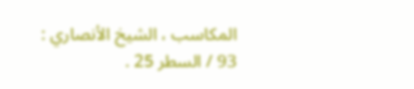المكاسب ، الشيخ الأنصاري :
93 / السطر 25 .